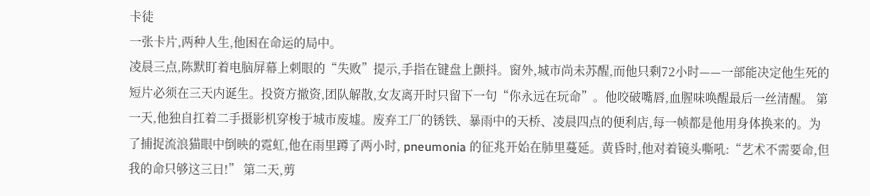卡徒
一张卡片,两种人生,他困在命运的局中。
凌晨三点,陈默盯着电脑屏幕上刺眼的“失败”提示,手指在键盘上颤抖。窗外,城市尚未苏醒,而他只剩72小时——一部能决定他生死的短片必须在三天内诞生。投资方撤资,团队解散,女友离开时只留下一句“你永远在玩命”。他咬破嘴唇,血腥味唤醒最后一丝清醒。 第一天,他独自扛着二手摄影机穿梭于城市废墟。废弃工厂的锈铁、暴雨中的天桥、凌晨四点的便利店,每一帧都是他用身体换来的。为了捕捉流浪猫眼中倒映的霓虹,他在雨里蹲了两小时, pneumonia 的征兆开始在肺里蔓延。黄昏时,他对着镜头嘶吼:“艺术不需要命,但我的命只够这三日!” 第二天,剪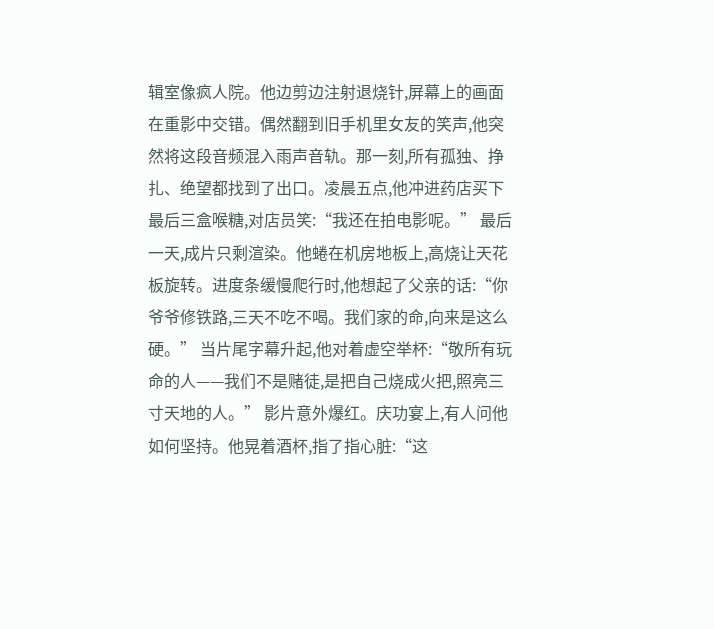辑室像疯人院。他边剪边注射退烧针,屏幕上的画面在重影中交错。偶然翻到旧手机里女友的笑声,他突然将这段音频混入雨声音轨。那一刻,所有孤独、挣扎、绝望都找到了出口。凌晨五点,他冲进药店买下最后三盒喉糖,对店员笑:“我还在拍电影呢。” 最后一天,成片只剩渲染。他蜷在机房地板上,高烧让天花板旋转。进度条缓慢爬行时,他想起了父亲的话:“你爷爷修铁路,三天不吃不喝。我们家的命,向来是这么硬。” 当片尾字幕升起,他对着虚空举杯:“敬所有玩命的人——我们不是赌徒,是把自己烧成火把,照亮三寸天地的人。” 影片意外爆红。庆功宴上,有人问他如何坚持。他晃着酒杯,指了指心脏:“这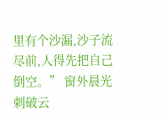里有个沙漏,沙子流尽前,人得先把自己倒空。” 窗外晨光刺破云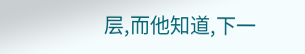层,而他知道,下一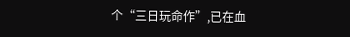个“三日玩命作”,已在血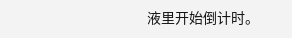液里开始倒计时。